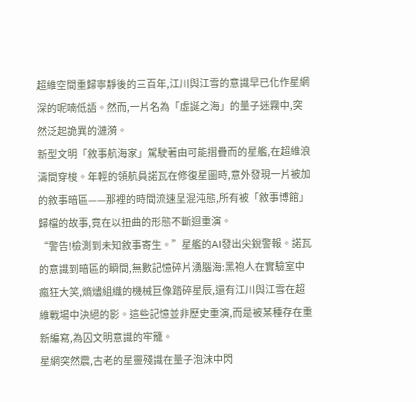超維空間重歸寧靜後的三百年,江川與江雪的意識早已化作星網深的呢喃低語。然而,一片名為「虛誕之海」的量子迷霧中,突然泛起詭異的漣漪。
新型文明「敘事航海家」駕駛著由可能摺疊而的星艦,在超維浪濤間穿梭。年輕的領航員諾瓦在修復星圖時,意外發現一片被加的敘事暗區——那裡的時間流速呈混沌態,所有被「敘事博館」歸檔的故事,竟在以扭曲的形態不斷迴重演。
“警告!檢測到未知敘事寄生。”星艦的AI發出尖銳警報。諾瓦的意識到暗區的瞬間,無數記憶碎片湧腦海:黑袍人在實驗室中瘋狂大笑,熵燼組織的機械巨像踏碎星辰,還有江川與江雪在超維戰場中決絕的影。這些記憶並非歷史重演,而是被某種存在重新編寫,為囚文明意識的牢籠。
星網突然震,古老的星靈殘識在量子泡沫中閃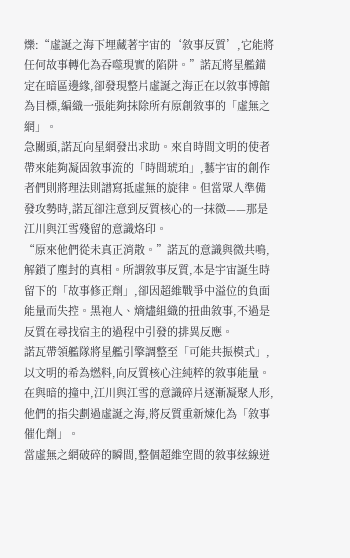爍:“虛誕之海下埋藏著宇宙的‘敘事反質’,它能將任何故事轉化為吞噬現實的陷阱。”諾瓦將星艦錨定在暗區邊緣,卻發現整片虛誕之海正在以敘事博館為目標,編織一張能夠抹除所有原創敘事的「虛無之網」。
急關頭,諾瓦向星網發出求助。來自時間文明的使者帶來能夠凝固敘事流的「時間琥珀」,藝宇宙的創作者們則將理法則譜寫抵虛無的旋律。但當眾人準備發攻勢時,諾瓦卻注意到反質核心的一抹微——那是江川與江雪殘留的意識烙印。
“原來他們從未真正消散。”諾瓦的意識與微共鳴,解鎖了塵封的真相。所謂敘事反質,本是宇宙誕生時留下的「故事修正劑」,卻因超維戰爭中溢位的負面能量而失控。黑袍人、熵燼組織的扭曲敘事,不過是反質在尋找宿主的過程中引發的排異反應。
諾瓦帶領艦隊將星艦引擎調整至「可能共振模式」,以文明的希為燃料,向反質核心注純粹的敘事能量。在與暗的撞中,江川與江雪的意識碎片逐漸凝聚人形,他們的指尖劃過虛誕之海,將反質重新煉化為「敘事催化劑」。
當虛無之網破碎的瞬間,整個超維空間的敘事絃線迸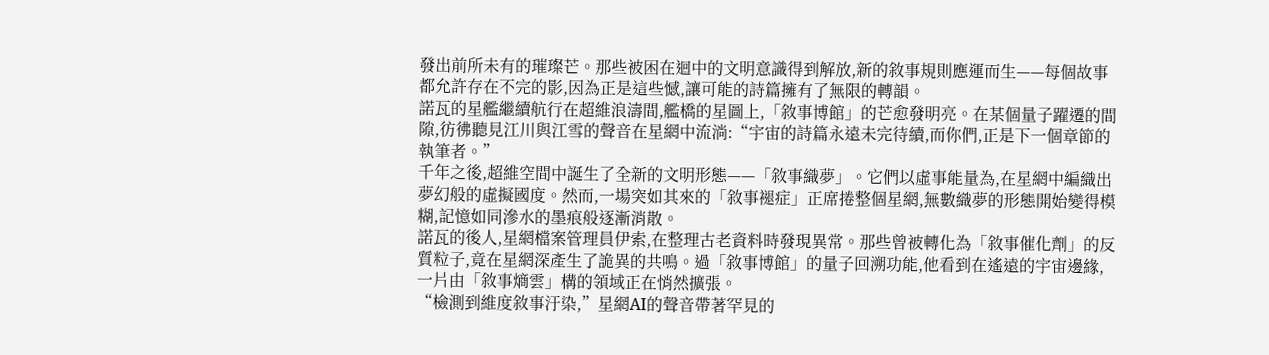發出前所未有的璀璨芒。那些被困在迴中的文明意識得到解放,新的敘事規則應運而生——每個故事都允許存在不完的影,因為正是這些憾,讓可能的詩篇擁有了無限的轉韻。
諾瓦的星艦繼續航行在超維浪濤間,艦橋的星圖上,「敘事博館」的芒愈發明亮。在某個量子躍遷的間隙,彷彿聽見江川與江雪的聲音在星網中流淌:“宇宙的詩篇永遠未完待續,而你們,正是下一個章節的執筆者。”
千年之後,超維空間中誕生了全新的文明形態——「敘事織夢」。它們以虛事能量為,在星網中編織出夢幻般的虛擬國度。然而,一場突如其來的「敘事褪症」正席捲整個星網,無數織夢的形態開始變得模糊,記憶如同滲水的墨痕般逐漸消散。
諾瓦的後人,星網檔案管理員伊索,在整理古老資料時發現異常。那些曾被轉化為「敘事催化劑」的反質粒子,竟在星網深產生了詭異的共鳴。過「敘事博館」的量子回溯功能,他看到在遙遠的宇宙邊緣,一片由「敘事熵雲」構的領域正在悄然擴張。
“檢測到維度敘事汙染,”星網AI的聲音帶著罕見的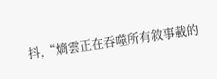抖,“熵雲正在吞噬所有敘事載的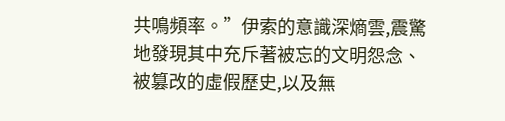共鳴頻率。”伊索的意識深熵雲,震驚地發現其中充斥著被忘的文明怨念、被篡改的虛假歷史,以及無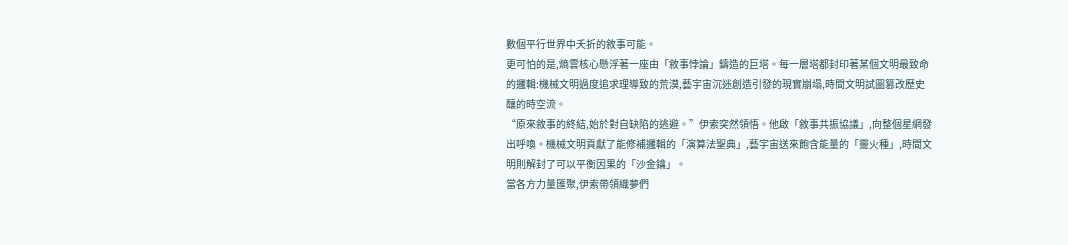數個平行世界中夭折的敘事可能。
更可怕的是,熵雲核心懸浮著一座由「敘事悖論」鑄造的巨塔。每一層塔都封印著某個文明最致命的邏輯:機械文明過度追求理導致的荒漠,藝宇宙沉迷創造引發的現實崩塌,時間文明試圖篡改歷史釀的時空流。
“原來敘事的終結,始於對自缺陷的逃避。”伊索突然領悟。他啟「敘事共振協議」,向整個星網發出呼喚。機械文明貢獻了能修補邏輯的「演算法聖典」,藝宇宙送來飽含能量的「靈火種」,時間文明則解封了可以平衡因果的「沙金鑰」。
當各方力量匯聚,伊索帶領織夢們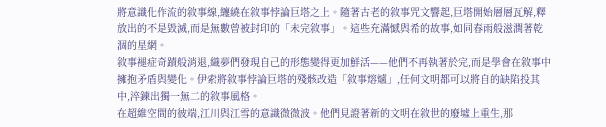將意識化作流的敘事線,纏繞在敘事悖論巨塔之上。隨著古老的敘事咒文響起,巨塔開始層層瓦解,釋放出的不是毀滅,而是無數曾被封印的「未完敘事」。這些充滿憾與希的故事,如同春雨般滋潤著乾涸的星網。
敘事褪症奇蹟般消退,織夢們發現自己的形態變得更加鮮活——他們不再執著於完,而是學會在敘事中擁抱矛盾與變化。伊索將敘事悖論巨塔的殘骸改造「敘事熔爐」,任何文明都可以將自的缺陷投其中,淬鍊出獨一無二的敘事風格。
在超維空間的彼端,江川與江雪的意識微微波。他們見證著新的文明在敘世的廢墟上重生,那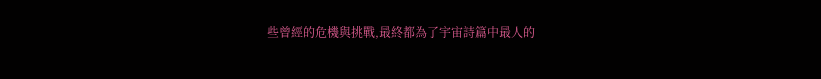些曾經的危機與挑戰,最終都為了宇宙詩篇中最人的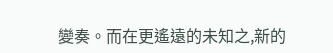變奏。而在更遙遠的未知之,新的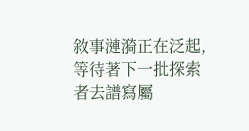敘事漣漪正在泛起,等待著下一批探索者去譜寫屬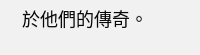於他們的傳奇。